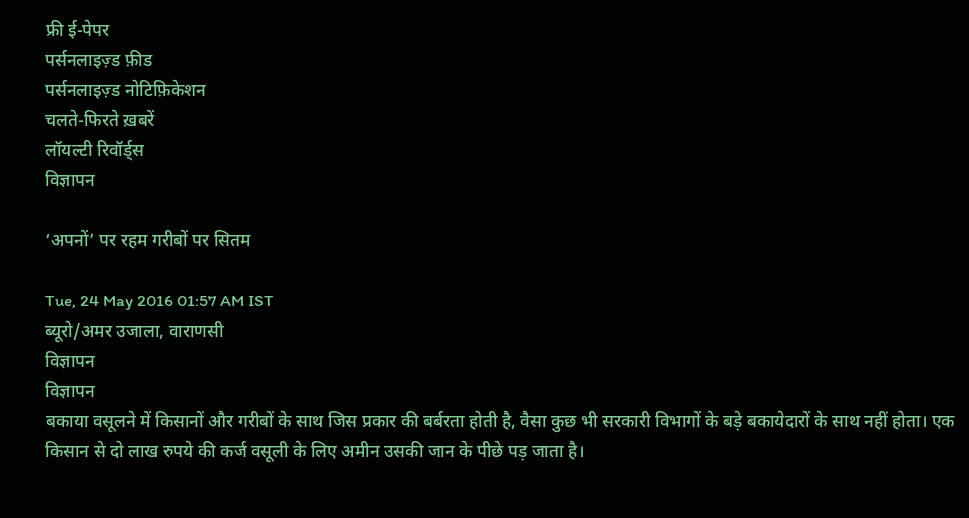फ्री ई-पेपर
पर्सनलाइज़्ड फ़ीड
पर्सनलाइज़्ड नोटिफ़िकेशन
चलते-फिरते ख़बरें
लॉयल्टी रिवॉर्ड्स
विज्ञापन

‘अपनों’ पर रहम गरीबों पर सितम

Tue, 24 May 2016 01:57 AM IST
ब्यूरो/अमर उजाला, वाराणसी
विज्ञापन
विज्ञापन
बकाया वसूलने में किसानों और गरीबों के साथ जिस प्रकार की बर्बरता होती है, वैसा कुछ भी सरकारी विभागों के बड़े बकायेदारों के साथ नहीं होता। एक किसान से दो लाख रुपये की कर्ज वसूली के लिए अमीन उसकी जान के पीछे पड़ जाता है।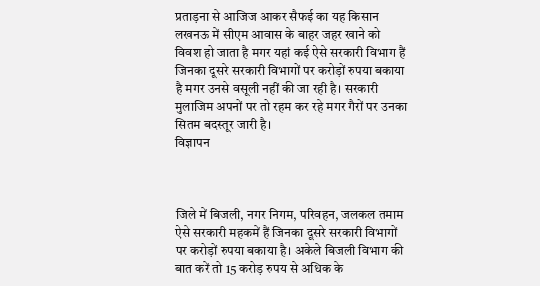प्रताड़ना से आजिज आकर सैफई का यह किसान लखनऊ में सीएम आवास के बाहर जहर खाने को विवश हो जाता है मगर यहां कई ऐसे सरकारी विभाग हैं जिनका दूसरे सरकारी विभागों पर करोड़ों रुपया बकाया है मगर उनसे वसूली नहीं की जा रही है। सरकारी मुलाजिम अपनों पर तो रहम कर रहे मगर गैरों पर उनका सितम बदस्तूर जारी है।
विज्ञापन



जिले में बिजली, नगर निगम, परिवहन, जलकल तमाम ऐसे सरकारी महकमें हैं जिनका दूसरे सरकारी विभागों पर करोड़ों रुपया बकाया है। अकेले बिजली विभाग की बात करें तो 15 करोड़ रुपय से अधिक के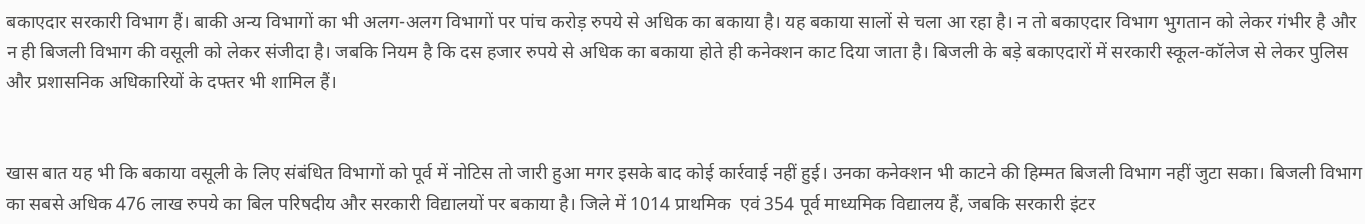बकाएदार सरकारी विभाग हैं। बाकी अन्य विभागों का भी अलग-अलग विभागों पर पांच करोड़ रुपये से अधिक का बकाया है। यह बकाया सालों से चला आ रहा है। न तो बकाएदार विभाग भुगतान को लेकर गंभीर है और न ही बिजली विभाग की वसूली को लेकर संजीदा है। जबकि नियम है कि दस हजार रुपये से अधिक का बकाया होते ही कनेक्शन काट दिया जाता है। बिजली के बड़े बकाएदारों में सरकारी स्कूल-कॉलेज से लेकर पुलिस और प्रशासनिक अधिकारियों के दफ्तर भी शामिल हैं।


खास बात यह भी कि बकाया वसूली के लिए संबंधित विभागों को पूर्व में नोटिस तो जारी हुआ मगर इसके बाद कोई कार्रवाई नहीं हुई। उनका कनेक्शन भी काटने की हिम्मत बिजली विभाग नहीं जुटा सका। बिजली विभाग का सबसे अधिक 476 लाख रुपये का बिल परिषदीय और सरकारी विद्यालयों पर बकाया है। जिले में 1014 प्राथमिक  एवं 354 पूर्व माध्यमिक विद्यालय हैं, जबकि सरकारी इंटर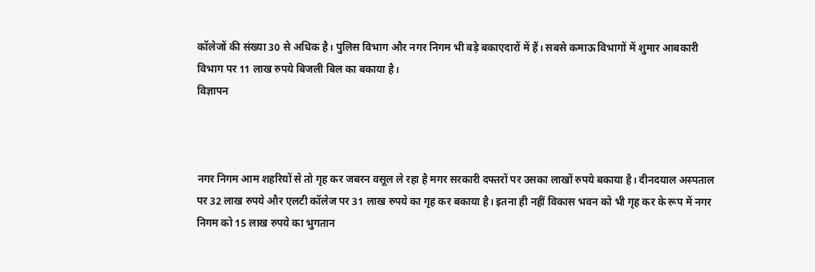कॉलेजों की संख्या 30 से अधिक है। पुलिस विभाग और नगर निगम भी बड़े बकाएदारों में हैं। सबसे कमाऊ विभागों में शुमार आबकारी विभाग पर 11 लाख रुपये बिजली बिल का बकाया है।
विज्ञापन



नगर निगम आम शहरियों से तो गृह कर जबरन वसूल ले रहा है मगर सरकारी दफ्तरों पर उसका लाखों रुपये बकाया है। दीनदयाल अस्पताल पर 32 लाख रुपये और एलटी कॉलेज पर 31 लाख रुपये का गृह कर बकाया है। इतना ही नहीं विकास भवन को भी गृह कर के रूप में नगर निगम को 15 लाख रुपये का भुगतान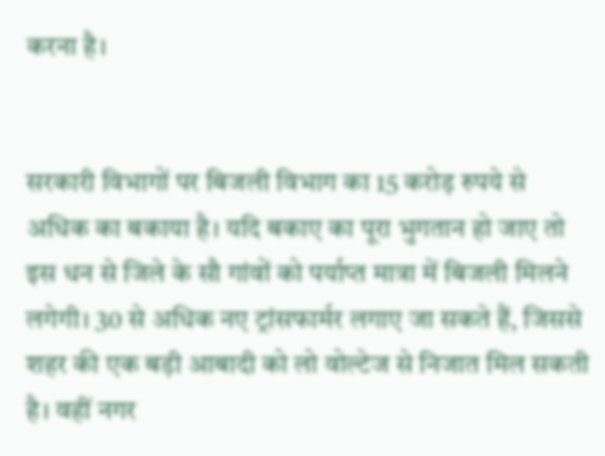करना है।


सरकारी विभागों पर बिजली विभाग का 15 करोड़ रुपये से अधिक का बकाया है। यदि बकाए का पूरा भुगतान हो जाए तो इस धन से जिले के सौ गांवों को पर्याप्त मात्रा में बिजली मिलने लगेगी। 30 से अधिक नए ट्रांसफार्मर लगाए जा सकते हैं, जिससे शहर की एक बड़ी आबादी को लो वोल्टेज से निजात मिल सकती है। वहीं नगर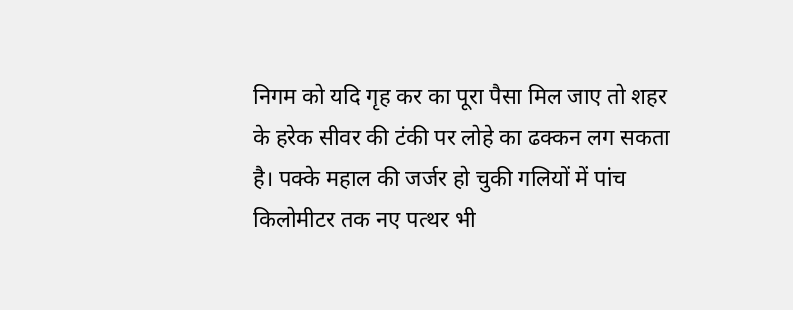निगम को यदि गृह कर का पूरा पैसा मिल जाए तो शहर के हरेक सीवर की टंकी पर लोहे का ढक्कन लग सकता है। पक्के महाल की जर्जर हो चुकी गलियों में पांच किलोमीटर तक नए पत्थर भी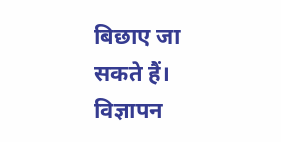बिछाए जा सकते हैं।
विज्ञापन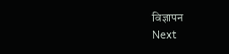विज्ञापन
Next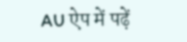AU ऐप में पढ़ें